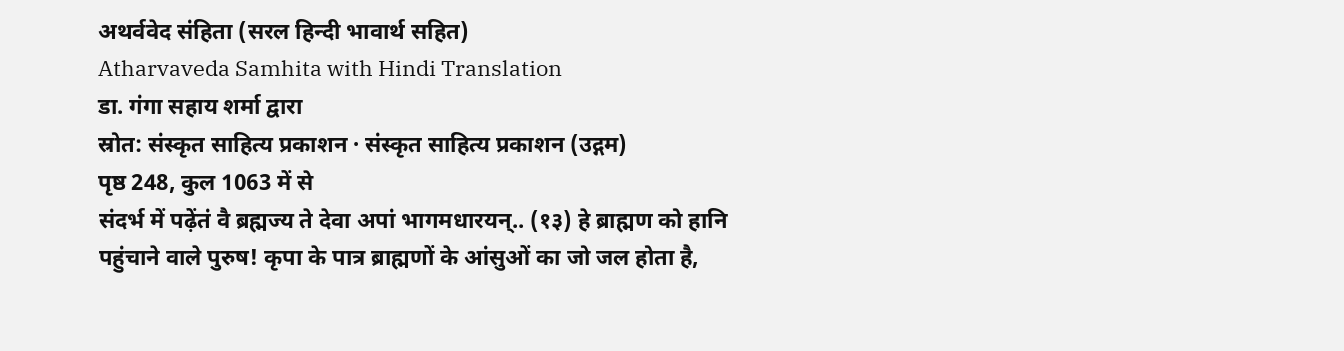अथर्ववेद संहिता (सरल हिन्दी भावार्थ सहित)
Atharvaveda Samhita with Hindi Translation
डा. गंगा सहाय शर्मा द्वारा
स्रोत: संस्कृत साहित्य प्रकाशन · संस्कृत साहित्य प्रकाशन (उद्गम)
पृष्ठ 248, कुल 1063 में से
संदर्भ में पढ़ेंतं वै ब्रह्मज्य ते देवा अपां भागमधारयन्.. (१३) हे ब्राह्मण को हानि पहुंचाने वाले पुरुष! कृपा के पात्र ब्राह्मणों के आंसुओं का जो जल होता है,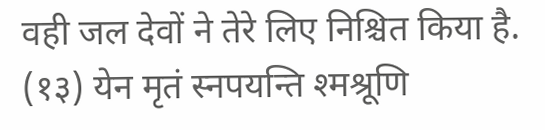वही जल देवों ने तेरे लिए निश्चित किया है. (१३) येन मृतं स्नपयन्ति श्मश्रूणि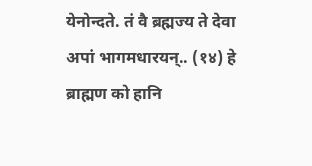येनोन्दते. तं वै ब्रह्मज्य ते देवा अपां भागमधारयन्.. (१४) हे ब्राह्मण को हानि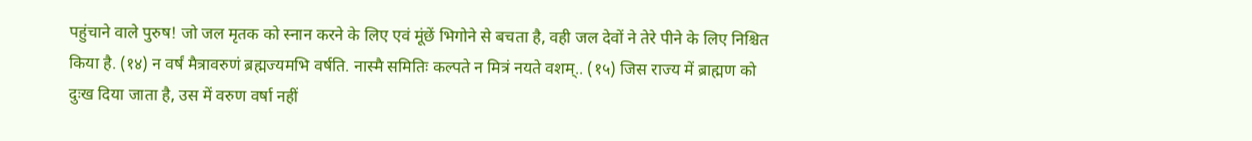पहुंचाने वाले पुरुष! जो जल मृतक को स्नान करने के लिए एवं मूंछें भिगोने से बचता है, वही जल देवों ने तेरे पीने के लिए निश्चित किया है. (१४) न वर्षं मैत्रावरुणं ब्रह्मज्यमभि वर्षति. नास्मै समितिः कल्पते न मित्रं नयते वशम्.. (१५) जिस राज्य में ब्राह्मण को दुःख दिया जाता है, उस में वरुण वर्षा नहीं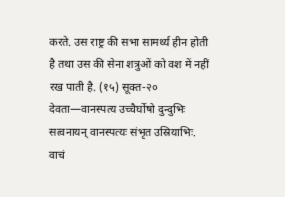करते. उस राष्ट्र की सभा सामर्थ्य हीन होती है तथा उस की सेना शत्रुओं को वश में नहीं रख पाती है. (१५) सूक्त-२० देवता—वानस्पत्य उच्चैर्घोषो दुन्दुभिः सत्वनायन् वानस्पत्यः संभृत उस्रियाभिः. वाचं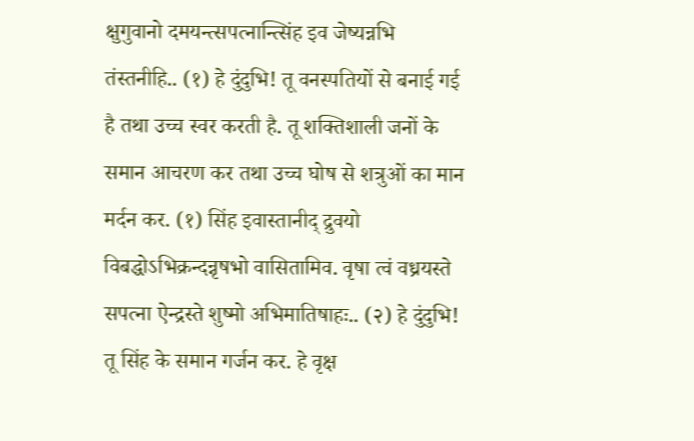क्षुगुवानो दमयन्त्सपत्नान्त्सिंह इव जेष्यन्नभि तंस्तनीहि.. (१) हे दुंदुभि! तू वनस्पतियों से बनाई गई है तथा उच्च स्वर करती है. तू शक्तिशाली जनों के समान आचरण कर तथा उच्च घोष से शत्रुओं का मान मर्दन कर. (१) सिंह इवास्तानीद् द्रुवयो विबद्धोऽभिक्रन्दन्नृषभो वासितामिव. वृषा त्वं वध्रयस्ते सपत्ना ऐन्द्रस्ते शुष्मो अभिमातिषाहः.. (२) हे दुंदुभि! तू सिंह के समान गर्जन कर. हे वृक्ष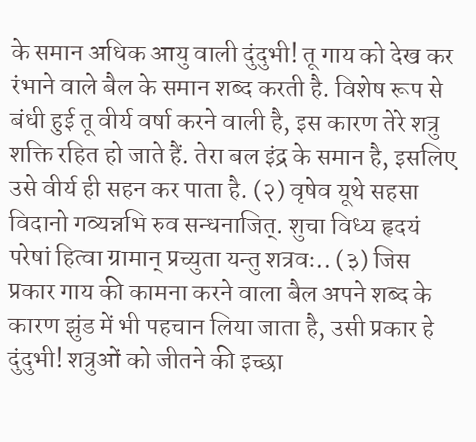के समान अधिक आयु वाली दुंदुभी! तू गाय को देख कर रंभाने वाले बैल के समान शब्द करती है. विशेष रूप से बंधी हुई तू वीर्य वर्षा करने वाली है, इस कारण तेरे शत्रु शक्ति रहित हो जाते हैं. तेरा बल इंद्र के समान है, इसलिए उसे वीर्य ही सहन कर पाता है. (२) वृषेव यूथे सहसा विदानो गव्यन्नभि रुव सन्धनाजित्. शुचा विध्य हृदयं परेषां हित्वा ग्रामान् प्रच्युता यन्तु शत्रवः.. (३) जिस प्रकार गाय की कामना करने वाला बैल अपने शब्द के कारण झुंड में भी पहचान लिया जाता है, उसी प्रकार हे दुंदुभी! शत्रुओं को जीतने की इच्छा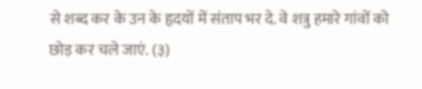से शब्द कर के उन के हृदयों में संताप भर दे. वे शत्रु हमारे गांवों को छोड़ कर चले जाएं. (३)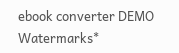ebook converter DEMO Watermarks*